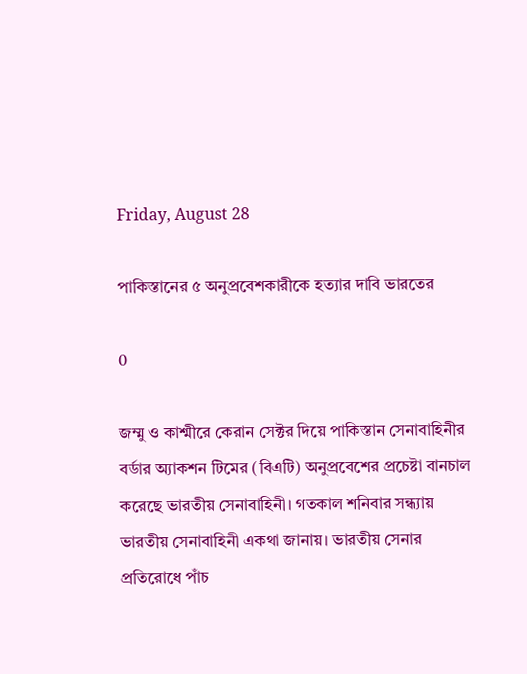Friday, August 28

পাকিস্তানের ৫ অনুপ্রবেশকারীকে হত্যার দাবি ভারতের

0

জম্মু ও কাশ্মীরে কেরান সেক্টর দিয়ে পাকিস্তান সেনাবাহিনীর বর্ডার অ্যাকশন টিমের (বিএটি) অনুপ্রবেশের প্রচেষ্টা বানচাল করেছে ভারতীয় সেনাবাহিনী। গতকাল শনিবার সন্ধ্যায় ভারতীয় সেনাবাহিনী একথা জানায়। ভারতীয় সেনার প্রতিরোধে পাঁচ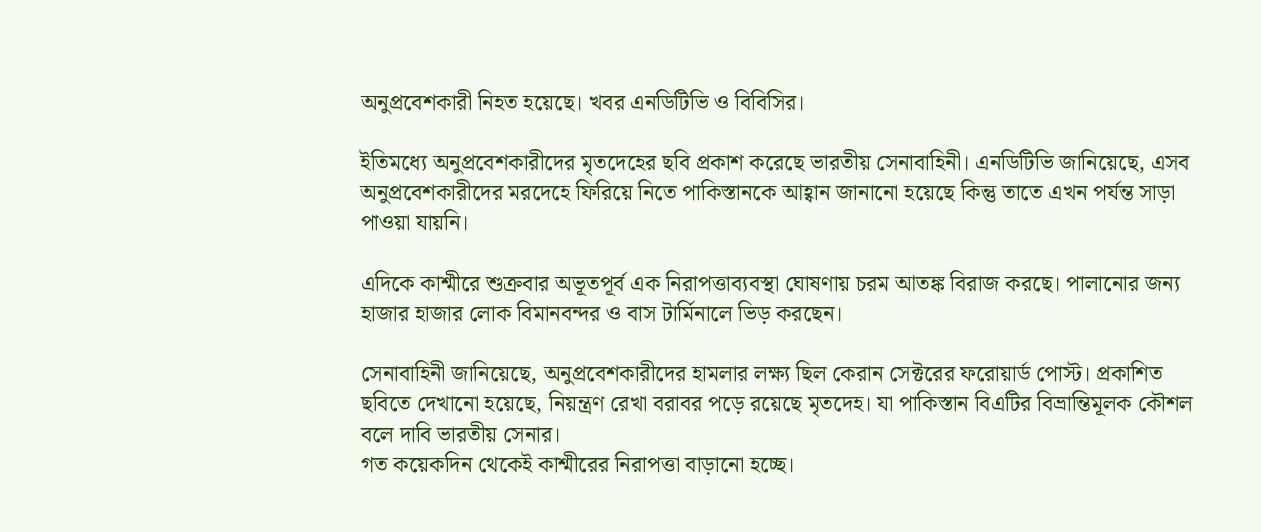অনুপ্রবেশকারী নিহত হয়েছে। খবর এনডিটিভি ও বিবিসির।

ইতিমধ্যে অনুপ্রবেশকারীদের মৃতদেহের ছবি প্রকাশ করেছে ভারতীয় সেনাবাহিনী। এনডিটিভি জানিয়েছে, এসব অনুপ্রবেশকারীদের মরদেহে ফিরিয়ে নিতে পাকিস্তানকে আহ্বান জানানো হয়েছে কিন্তু তাতে এখন পর্যন্ত সাড়া পাওয়া যায়নি।

এদিকে কাশ্মীরে শুক্রবার অভূতপূর্ব এক নিরাপত্তাব্যবস্থা ঘোষণায় চরম আতঙ্ক বিরাজ করছে। পালানোর জন্য হাজার হাজার লোক বিমানবন্দর ও বাস টার্মিনালে ভিড় করছেন।

সেনাবাহিনী জানিয়েছে, অনুপ্রবেশকারীদের হামলার লক্ষ্য ছিল কেরান সেক্টরের ফরোয়ার্ড পোস্ট। প্রকাশিত ছবিতে দেখানো হয়েছে, নিয়ন্ত্রণ রেখা বরাবর পড়ে রয়েছে মৃতদেহ। যা পাকিস্তান বিএটির বিভ্রান্তিমূলক কৌশল বলে দাবি ভারতীয় সেনার।
গত কয়েকদিন থেকেই কাশ্মীরের নিরাপত্তা বাড়ানো হচ্ছে।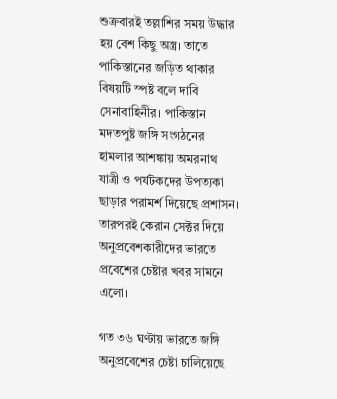শুক্রবারই তল্লাশির সময় উদ্ধার হয় বেশ কিছু অস্ত্র। তাতে পাকিস্তানের জড়িত থাকার বিষয়টি স্পষ্ট বলে দাবি সেনাবাহিনীর। পাকিস্তান মদতপুষ্ট জঙ্গি সংগঠনের হামলার আশঙ্কায় অমরনাথ যাত্রী ও পর্যটকদের উপত্যকা ছাড়ার পরামর্শ দিয়েছে প্রশাসন। তারপরই কেরান সেক্টর দিয়ে অনুপ্রবেশকারীদের ভারতে প্রবেশের চেষ্টার খবর সামনে এলো।

গত ৩৬ ঘণ্টায় ভারতে জঙ্গি অনুপ্রবেশের চেষ্টা চালিয়েছে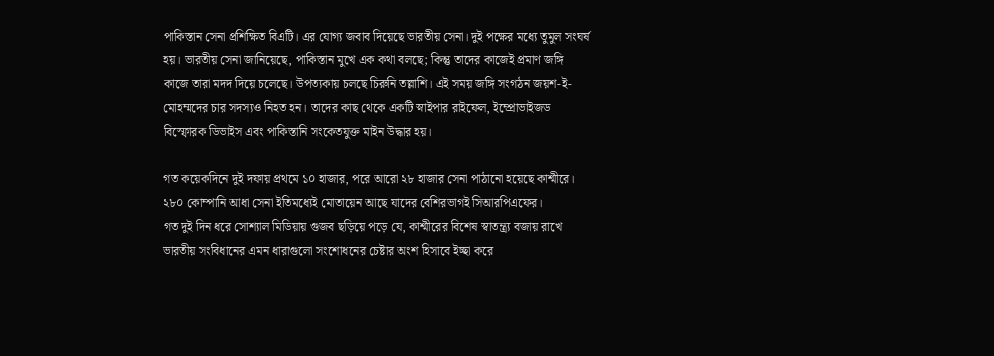পাকিস্তান সেনা প্রশিক্ষিত বিএটি। এর যোগ্য জবাব দিয়েছে ভারতীয় সেনা। দুই পক্ষের মধ্যে তুমুল সংঘর্ষ হয়। ভারতীয় সেনা জানিয়েছে, পাকিস্তান মুখে এক কথা বলছে; কিন্তু তাদের কাজেই প্রমাণ জঙ্গি কাজে তারা মদদ দিয়ে চলেছে। উপত্যকায় চলছে চিরুনি তল্লাশি। এই সময় জঙ্গি সংগঠন জয়শ-ই-মোহম্মদের চার সদস্যও নিহত হন। তাদের কাছ থেকে একটি স্নাইপার রাইফেল, ইম্প্রোভাইজড বিস্ফোরক ডিভাইস এবং পাকিস্তানি সংকেতযুক্ত মাইন উদ্ধার হয়।

গত কয়েকদিনে দুই দফায় প্রথমে ১০ হাজার, পরে আরো ২৮ হাজার সেনা পাঠানো হয়েছে কাশ্মীরে। ২৮০ কোম্পানি আধা সেনা ইতিমধ্যেই মোতায়েন আছে যাদের বেশিরভাগই সিআরপিএফের।
গত দুই দিন ধরে সোশ্যাল মিডিয়ায় গুজব ছড়িয়ে পড়ে যে, কাশ্মীরের বিশেষ স্বাতন্ত্র্য বজায় রাখে ভারতীয় সংবিধানের এমন ধারাগুলো সংশোধনের চেষ্টার অংশ হিসাবে ইচ্ছা করে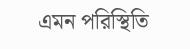এমন পরিস্থিতি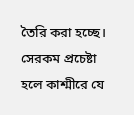তৈরি করা হচ্ছে। সেরকম প্রচেষ্টা হলে কাশ্মীরে যে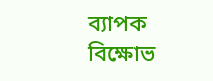ব্যাপক বিক্ষোভ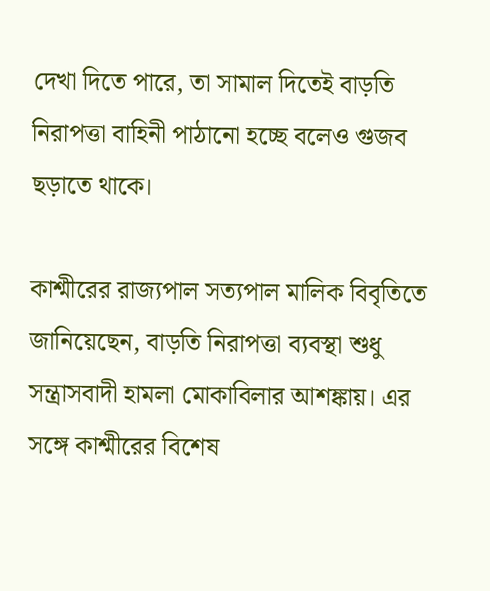দেখা দিতে পারে, তা সামাল দিতেই বাড়তি নিরাপত্তা বাহিনী পাঠানো হচ্ছে বলেও গুজব ছড়াতে থাকে।

কাশ্মীরের রাজ্যপাল সত্যপাল মালিক বিবৃতিতে জানিয়েছেন, বাড়তি নিরাপত্তা ব্যবস্থা শুধু সন্ত্রাসবাদী হামলা মোকাবিলার আশঙ্কায়। এর সঙ্গে কাশ্মীরের বিশেষ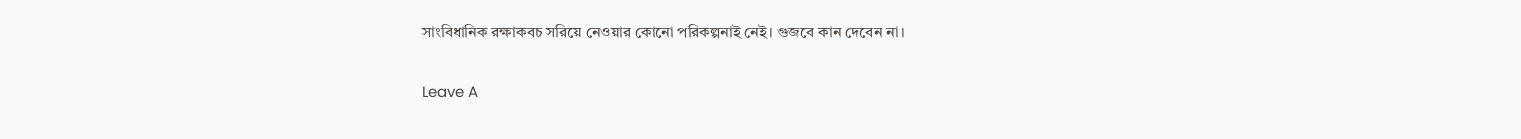সাংবিধানিক রক্ষাকবচ সরিয়ে নেওয়ার কোনো পরিকল্পনাই নেই। গুজবে কান দেবেন না।

Leave A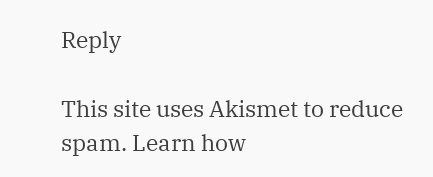Reply

This site uses Akismet to reduce spam. Learn how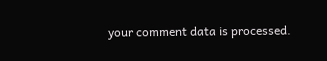your comment data is processed.